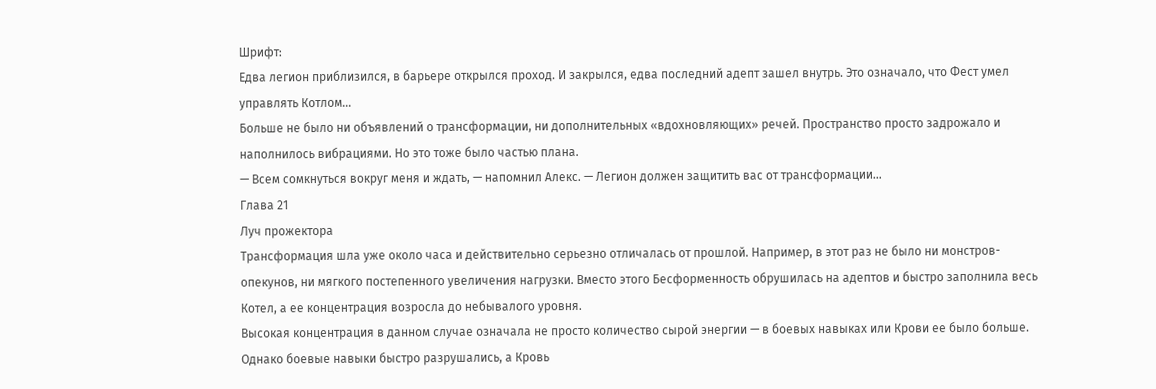Шрифт:
Едва легион приблизился, в барьере открылся проход. И закрылся, едва последний адепт зашел внутрь. Это означало, что Фест умел управлять Котлом…
Больше не было ни объявлений о трансформации, ни дополнительных «вдохновляющих» речей. Пространство просто задрожало и наполнилось вибрациями. Но это тоже было частью плана.
— Всем сомкнуться вокруг меня и ждать, — напомнил Алекс. — Легион должен защитить вас от трансформации…
Глава 21
Луч прожектора
Трансформация шла уже около часа и действительно серьезно отличалась от прошлой. Например, в этот раз не было ни монстров-опекунов, ни мягкого постепенного увеличения нагрузки. Вместо этого Бесформенность обрушилась на адептов и быстро заполнила весь Котел, а ее концентрация возросла до небывалого уровня.
Высокая концентрация в данном случае означала не просто количество сырой энергии — в боевых навыках или Крови ее было больше. Однако боевые навыки быстро разрушались, а Кровь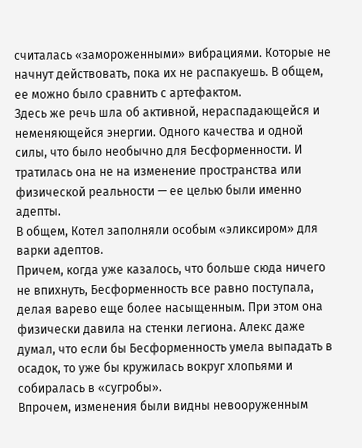считалась «замороженными» вибрациями. Которые не начнут действовать, пока их не распакуешь. В общем, ее можно было сравнить с артефактом.
Здесь же речь шла об активной, нераспадающейся и неменяющейся энергии. Одного качества и одной силы, что было необычно для Бесформенности. И тратилась она не на изменение пространства или физической реальности — ее целью были именно адепты.
В общем, Котел заполняли особым «эликсиром» для варки адептов.
Причем, когда уже казалось, что больше сюда ничего не впихнуть, Бесформенность все равно поступала, делая варево еще более насыщенным. При этом она физически давила на стенки легиона. Алекс даже думал, что если бы Бесформенность умела выпадать в осадок, то уже бы кружилась вокруг хлопьями и собиралась в «сугробы».
Впрочем, изменения были видны невооруженным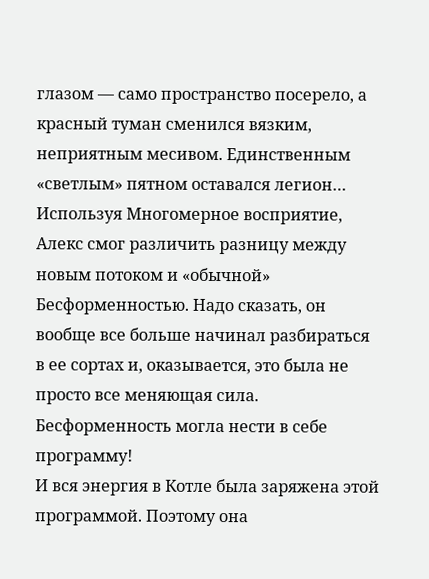глазом — само пространство посерело, а красный туман сменился вязким, неприятным месивом. Единственным «светлым» пятном оставался легион…
Используя Многомерное восприятие, Алекс смог различить разницу между новым потоком и «обычной» Бесформенностью. Надо сказать, он вообще все больше начинал разбираться в ее сортах и, оказывается, это была не просто все меняющая сила. Бесформенность могла нести в себе программу!
И вся энергия в Котле была заряжена этой программой. Поэтому она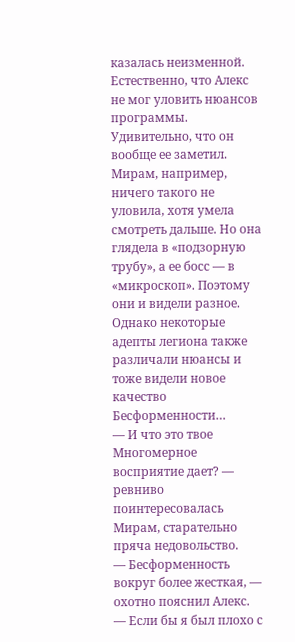казалась неизменной.
Естественно, что Алекс не мог уловить нюансов программы. Удивительно, что он вообще ее заметил. Мирам, например, ничего такого не уловила, хотя умела смотреть дальше. Но она глядела в «подзорную трубу», а ее босс — в «микроскоп». Поэтому они и видели разное.
Однако некоторые адепты легиона также различали нюансы и тоже видели новое качество Бесформенности…
— И что это твое Многомерное восприятие дает? — ревниво поинтересовалась Мирам, старательно пряча недовольство.
— Бесформенность вокруг более жесткая, — охотно пояснил Алекс. — Если бы я был плохо с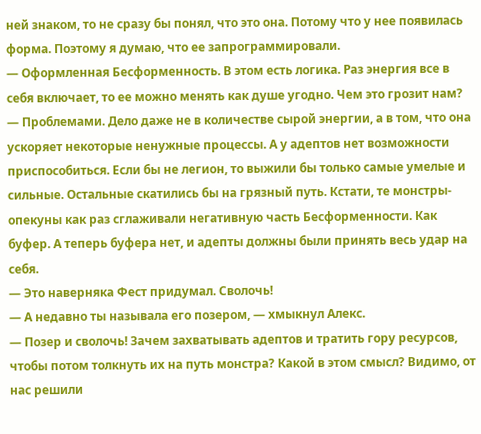ней знаком, то не сразу бы понял, что это она. Потому что у нее появилась форма. Поэтому я думаю, что ее запрограммировали.
— Оформленная Бесформенность. В этом есть логика. Раз энергия все в себя включает, то ее можно менять как душе угодно. Чем это грозит нам?
— Проблемами. Дело даже не в количестве сырой энергии, а в том, что она ускоряет некоторые ненужные процессы. А у адептов нет возможности приспособиться. Если бы не легион, то выжили бы только самые умелые и сильные. Остальные скатились бы на грязный путь. Кстати, те монстры-опекуны как раз сглаживали негативную часть Бесформенности. Как буфер. А теперь буфера нет, и адепты должны были принять весь удар на себя.
— Это наверняка Фест придумал. Сволочь!
— А недавно ты называла его позером, — хмыкнул Алекс.
— Позер и сволочь! Зачем захватывать адептов и тратить гору ресурсов, чтобы потом толкнуть их на путь монстра? Какой в этом смысл? Видимо, от нас решили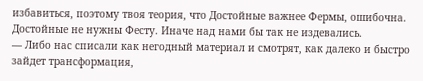избавиться, поэтому твоя теория, что Достойные важнее Фермы, ошибочна. Достойные не нужны Фесту. Иначе над нами бы так не издевались.
— Либо нас списали как негодный материал и смотрят, как далеко и быстро зайдет трансформация,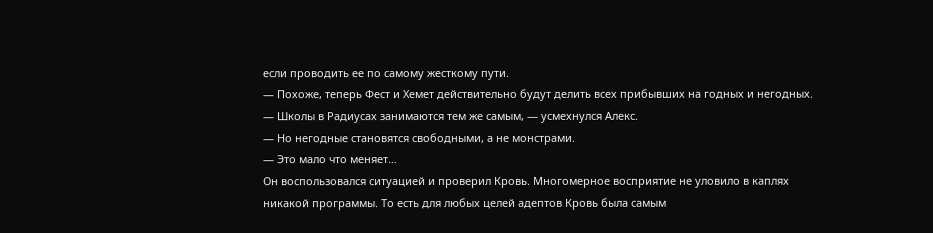если проводить ее по самому жесткому пути.
— Похоже, теперь Фест и Хемет действительно будут делить всех прибывших на годных и негодных.
— Школы в Радиусах занимаются тем же самым, — усмехнулся Алекс.
— Но негодные становятся свободными, а не монстрами.
— Это мало что меняет…
Он воспользовался ситуацией и проверил Кровь. Многомерное восприятие не уловило в каплях никакой программы. То есть для любых целей адептов Кровь была самым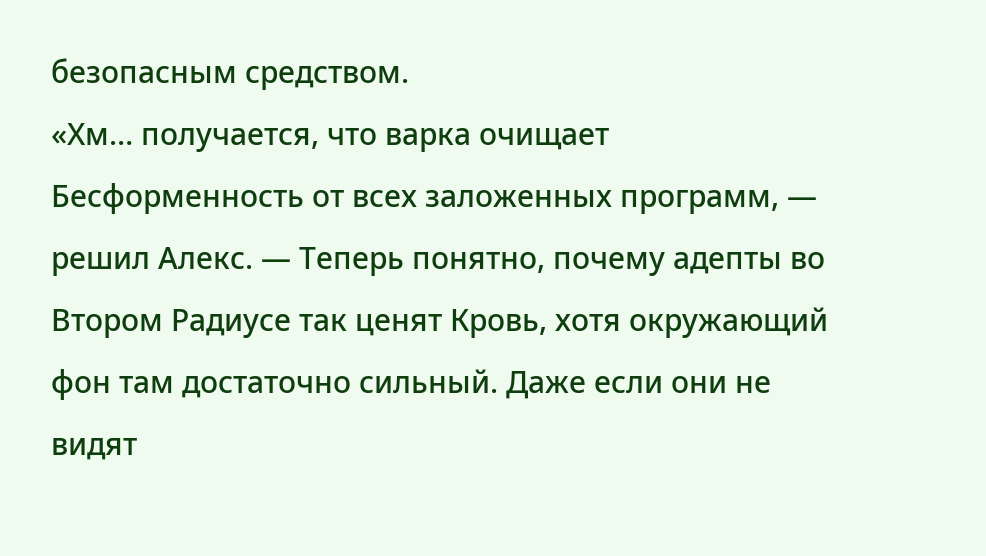безопасным средством.
«Хм… получается, что варка очищает Бесформенность от всех заложенных программ, — решил Алекс. — Теперь понятно, почему адепты во Втором Радиусе так ценят Кровь, хотя окружающий фон там достаточно сильный. Даже если они не видят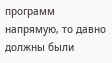программ напрямую, то давно должны были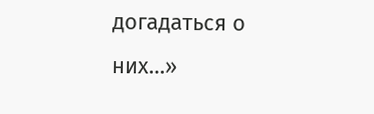догадаться о них…»